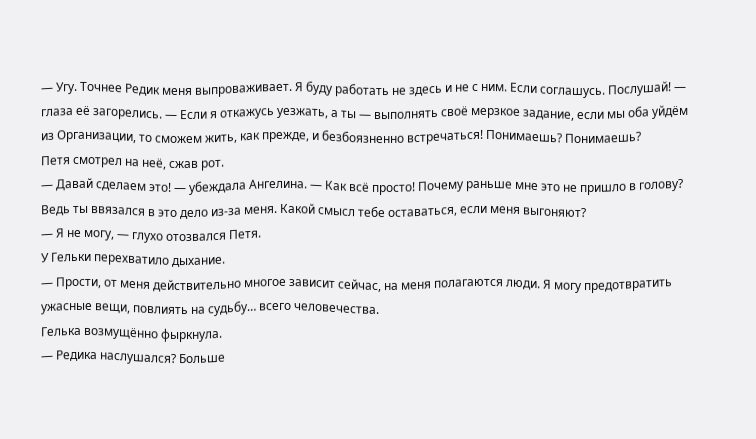— Угу. Точнее Редик меня выпроваживает. Я буду работать не здесь и не с ним. Если соглашусь. Послушай! — глаза её загорелись. — Если я откажусь уезжать, а ты — выполнять своё мерзкое задание, если мы оба уйдём из Организации, то сможем жить, как прежде, и безбоязненно встречаться! Понимаешь? Понимаешь?
Петя смотрел на неё, сжав рот.
— Давай сделаем это! — убеждала Ангелина. — Как всё просто! Почему раньше мне это не пришло в голову? Ведь ты ввязался в это дело из-за меня. Какой смысл тебе оставаться, если меня выгоняют?
— Я не могу, — глухо отозвался Петя.
У Гельки перехватило дыхание.
— Прости, от меня действительно многое зависит сейчас, на меня полагаются люди. Я могу предотвратить ужасные вещи, повлиять на судьбу… всего человечества.
Гелька возмущённо фыркнула.
— Редика наслушался? Больше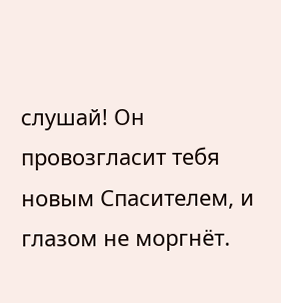слушай! Он провозгласит тебя новым Спасителем, и глазом не моргнёт.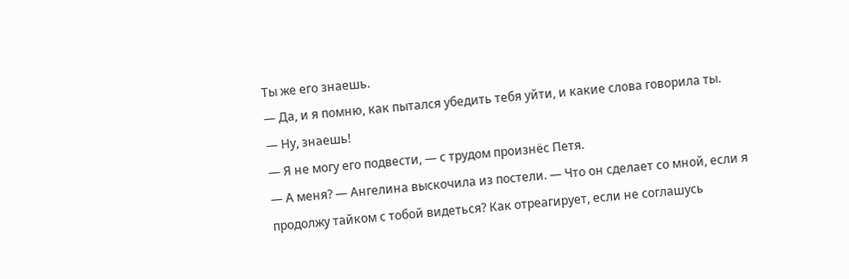Ты же его знаешь.
— Да, и я помню, как пытался убедить тебя уйти, и какие слова говорила ты.
— Ну, знаешь!
— Я не могу его подвести, — с трудом произнёс Петя.
— А меня? — Ангелина выскочила из постели. — Что он сделает со мной, если я продолжу тайком с тобой видеться? Как отреагирует, если не соглашусь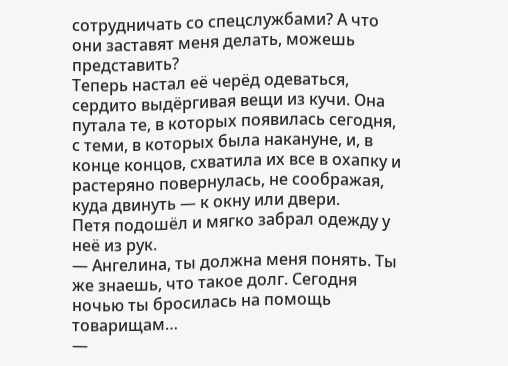сотрудничать со спецслужбами? А что они заставят меня делать, можешь представить?
Теперь настал её черёд одеваться, сердито выдёргивая вещи из кучи. Она путала те, в которых появилась сегодня, с теми, в которых была накануне, и, в конце концов, схватила их все в охапку и растеряно повернулась, не соображая, куда двинуть — к окну или двери.
Петя подошёл и мягко забрал одежду у неё из рук.
— Ангелина, ты должна меня понять. Ты же знаешь, что такое долг. Сегодня ночью ты бросилась на помощь товарищам…
—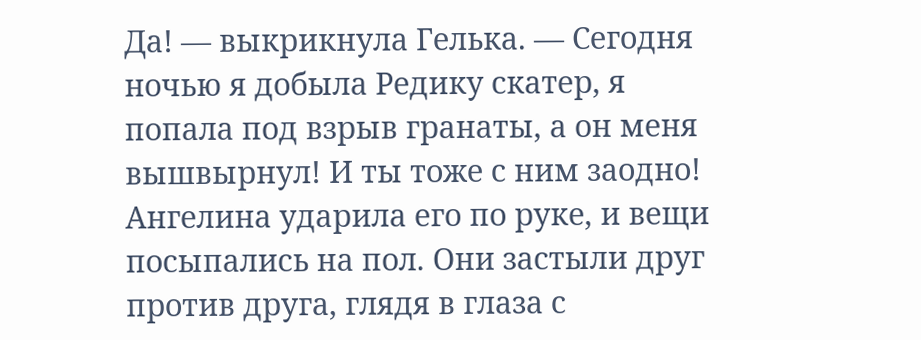Да! — выкрикнула Гелька. — Сегодня ночью я добыла Редику скатер, я попала под взрыв гранаты, а он меня вышвырнул! И ты тоже с ним заодно!
Ангелина ударила его по руке, и вещи посыпались на пол. Они застыли друг против друга, глядя в глаза с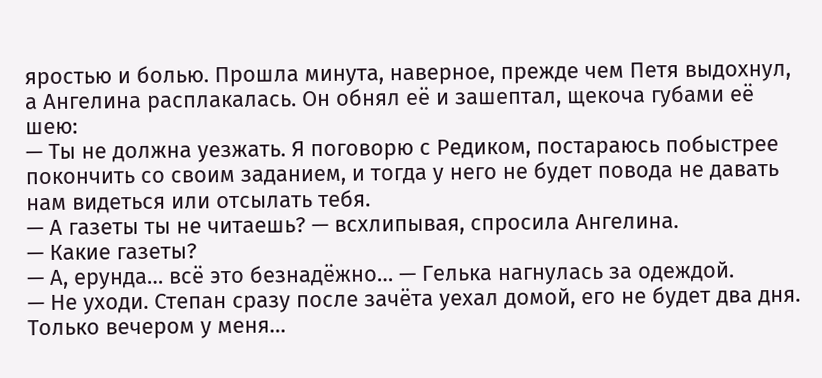яростью и болью. Прошла минута, наверное, прежде чем Петя выдохнул, а Ангелина расплакалась. Он обнял её и зашептал, щекоча губами её шею:
— Ты не должна уезжать. Я поговорю с Редиком, постараюсь побыстрее покончить со своим заданием, и тогда у него не будет повода не давать нам видеться или отсылать тебя.
— А газеты ты не читаешь? — всхлипывая, спросила Ангелина.
— Какие газеты?
— А, ерунда… всё это безнадёжно… — Гелька нагнулась за одеждой.
— Не уходи. Степан сразу после зачёта уехал домой, его не будет два дня. Только вечером у меня…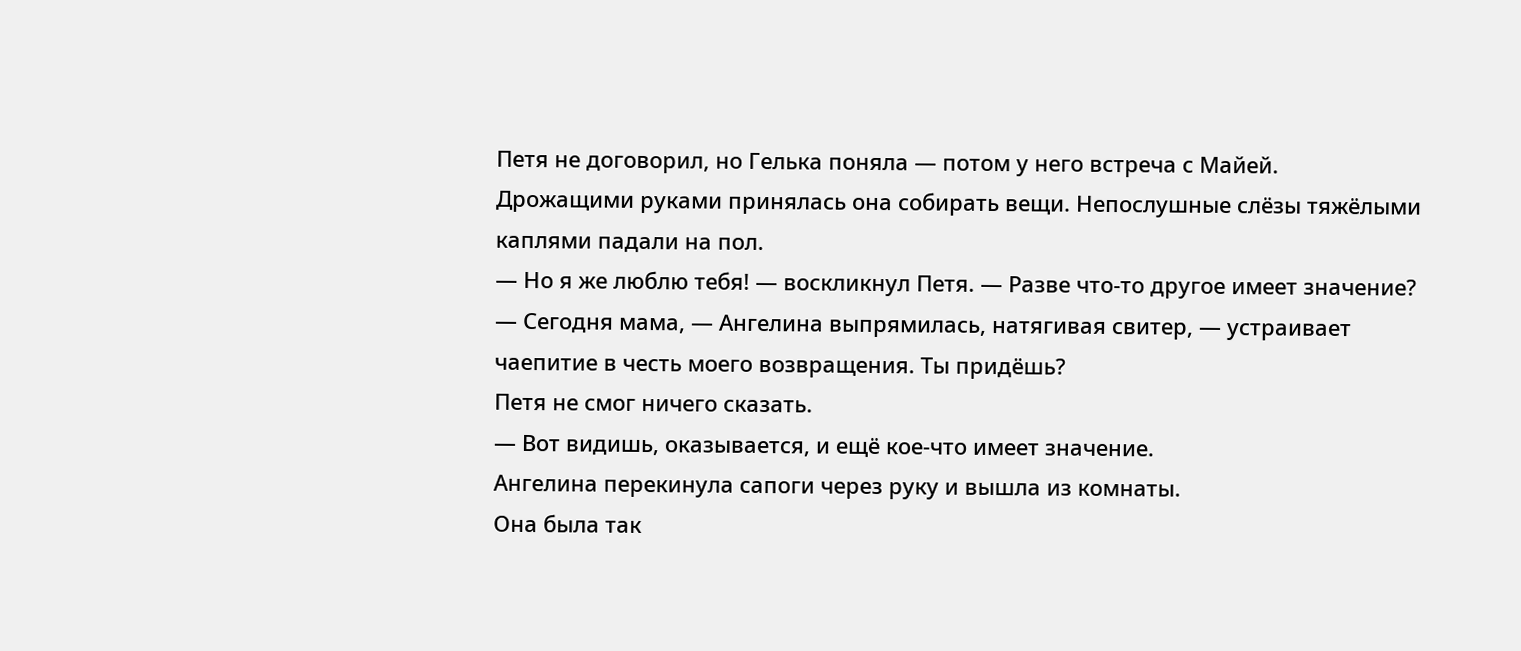Петя не договорил, но Гелька поняла — потом у него встреча с Майей.
Дрожащими руками принялась она собирать вещи. Непослушные слёзы тяжёлыми каплями падали на пол.
— Но я же люблю тебя! — воскликнул Петя. — Разве что-то другое имеет значение?
— Сегодня мама, — Ангелина выпрямилась, натягивая свитер, — устраивает чаепитие в честь моего возвращения. Ты придёшь?
Петя не смог ничего сказать.
— Вот видишь, оказывается, и ещё кое-что имеет значение.
Ангелина перекинула сапоги через руку и вышла из комнаты.
Она была так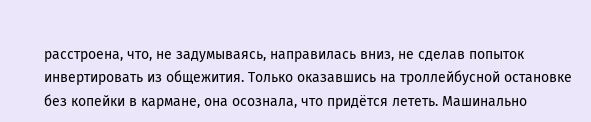расстроена, что, не задумываясь, направилась вниз, не сделав попыток инвертировать из общежития. Только оказавшись на троллейбусной остановке без копейки в кармане, она осознала, что придётся лететь. Машинально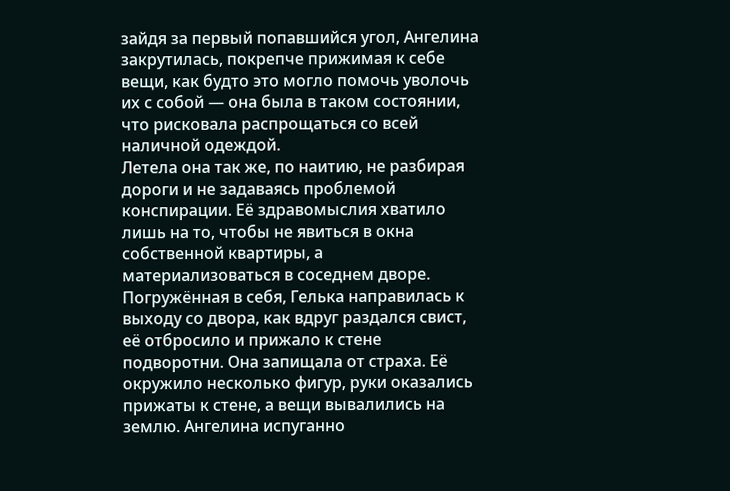зайдя за первый попавшийся угол, Ангелина закрутилась, покрепче прижимая к себе вещи, как будто это могло помочь уволочь их с собой — она была в таком состоянии, что рисковала распрощаться со всей наличной одеждой.
Летела она так же, по наитию, не разбирая дороги и не задаваясь проблемой конспирации. Её здравомыслия хватило лишь на то, чтобы не явиться в окна собственной квартиры, а материализоваться в соседнем дворе.
Погружённая в себя, Гелька направилась к выходу со двора, как вдруг раздался свист, её отбросило и прижало к стене подворотни. Она запищала от страха. Её окружило несколько фигур, руки оказались прижаты к стене, а вещи вывалились на землю. Ангелина испуганно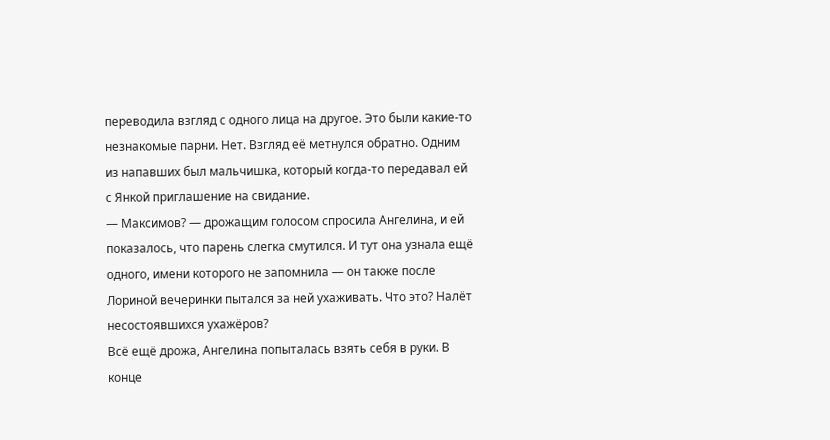переводила взгляд с одного лица на другое. Это были какие-то незнакомые парни. Нет. Взгляд её метнулся обратно. Одним из напавших был мальчишка, который когда-то передавал ей с Янкой приглашение на свидание.
— Максимов? — дрожащим голосом спросила Ангелина, и ей показалось, что парень слегка смутился. И тут она узнала ещё одного, имени которого не запомнила — он также после Лориной вечеринки пытался за ней ухаживать. Что это? Налёт несостоявшихся ухажёров?
Всё ещё дрожа, Ангелина попыталась взять себя в руки. В конце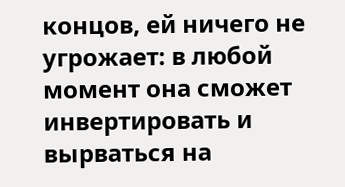концов, ей ничего не угрожает: в любой момент она сможет инвертировать и вырваться на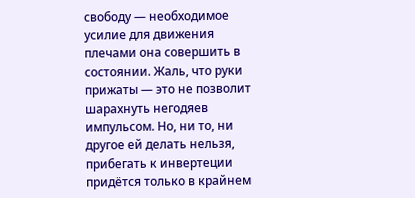свободу — необходимое усилие для движения плечами она совершить в состоянии. Жаль, что руки прижаты — это не позволит шарахнуть негодяев импульсом. Но, ни то, ни другое ей делать нельзя, прибегать к инвертеции придётся только в крайнем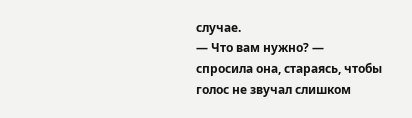случае.
— Что вам нужно? — спросила она, стараясь, чтобы голос не звучал слишком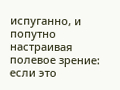испуганно, и попутно настраивая полевое зрение: если это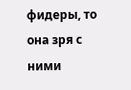фидеры, то она зря с ними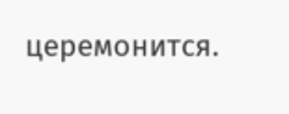церемонится.